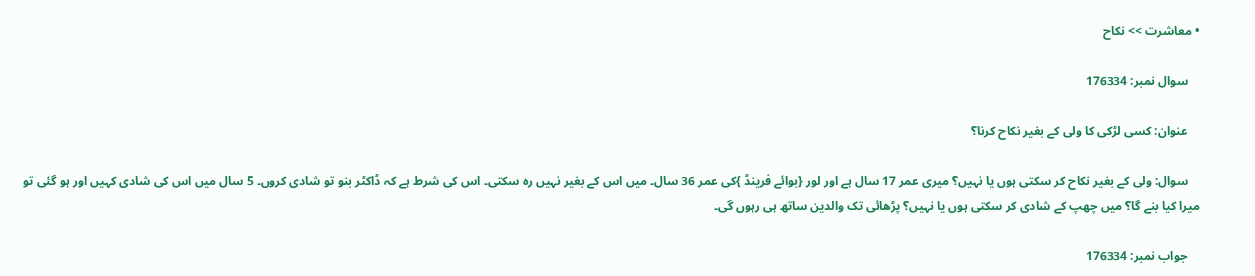• معاشرت >> نکاح

    سوال نمبر: 176334

    عنوان: كسی لڑكی كا ولی کے بغیر نکاح كرنا؟

    سوال: ولی کے بغیر نکاح کر سکتی ہوں یا نہیں؟ میری عمر 17 سال ہے اور لور {بوائے فرینڈ }کی عمر 36 سال۔ میں اس کے بغیر نہیں رہ سکتی۔ اس کی شرط ہے کہ ڈاکٹر بنو تو شادی کروں۔ 5 سال میں اس کی شادی کہیں اور ہو گئی تو میرا کیا بنے گا؟ میں چھپ کے شادی کر سکتی ہوں یا نہیں؟ پڑھائی تک والدین ساتھ ہی رہوں گی۔

    جواب نمبر: 176334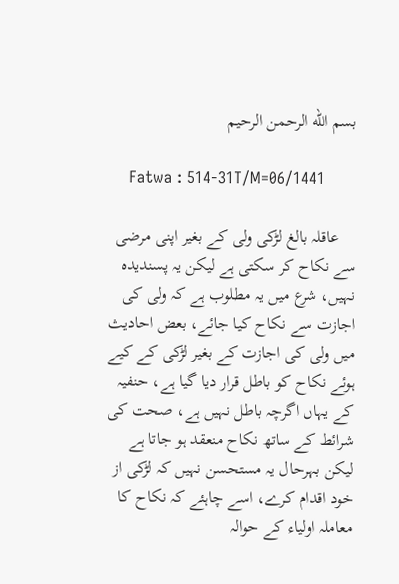بسم الله الرحمن الرحيم

    Fatwa : 514-31T/M=06/1441

    عاقلہ بالغ لڑکی ولی کے بغیر اپنی مرضی سے نکاح کر سکتی ہے لیکن یہ پسندیدہ نہیں، شرع میں یہ مطلوب ہے کہ ولی کی اجازت سے نکاح کیا جائے، بعض احادیث میں ولی کی اجازت کے بغیر لڑکی کے کیے ہوئے نکاح کو باطل قرار دیا گیا ہے، حنفیہ کے یہاں اگرچہ باطل نہیں ہے، صحت کی شرائط کے ساتھ نکاح منعقد ہو جاتا ہے لیکن بہرحال یہ مستحسن نہیں کہ لڑکی از خود اقدام کرے، اسے چاہئے کہ نکاح کا معاملہ اولیاء کے حوالہ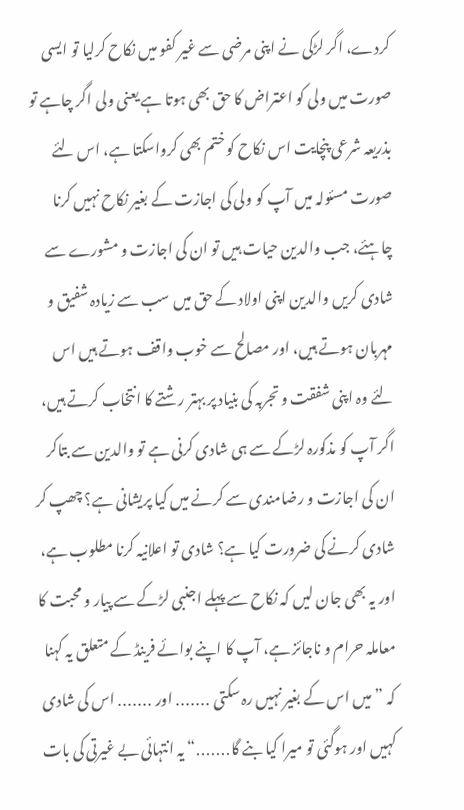کردے، اگر لڑکی نے اپنی مرضی سے غیر کفو میں نکاح کرلیا تو ایسی صورت میں ولی کو اعتراض کا حق بھی ہوتا ہے یعنی ولی اگر چاہے تو بذریعہ شرعی پنچایت اس نکاح کو ختم بھی کرواسکتا ہے، اس لئے صورت مسئولہ میں آپ کو ولی کی اجازت کے بغیر نکاح نہیں کرنا چاہئے، جب والدین حیات ہیں تو ان کی اجازت و مشورے سے شادی کریں والدین اپنی اولاد کے حق میں سب سے زیادہ شفیق و مہربان ہوتے ہیں، اور مصالح سے خوب واقف ہوتے ہیں اس لئے وہ اپنی شفقت و تجربہ کی بنیاد پر بہتر رشتے کا انتخاب کرتے ہیں، اگر آپ کو مذکورہ لڑکے سے ہی شادی کرنی ہے تو والدین سے بتاکر ان کی اجازت و رضامندی سے کرنے میں کیا پریشانی ہے؟ چھپ کر شادی کرنے کی ضرورت کیا ہے؟ شادی تو اعلانیہ کرنا مطلوب ہے، اور یہ بھی جان لیں کہ نکاح سے پہلے اجنبی لڑکے سے پیار و محبت کا معاملہ حرام و ناجائز ہے، آپ کا اپنے بوائے فرینڈ کے متعلق یہ کہنا کہ ”میں اس کے بغیر نہیں رہ سکتی ․․․․․․․ اور ․․․․․․․ اس کی شادی کہیں اور ہوگئی تو میرا کیا بنے گا․․․․․․․“ یہ انتہائی بے غیرتی کی بات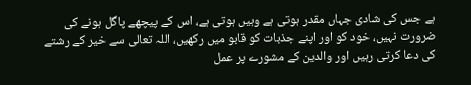ہے جس کی شادی جہاں مقدر ہوتی ہے وہیں ہوتی ہے، اس کے پیچھے پاگل ہونے کی ضرورت نہیں، خود کو اور اپنے جذبات کو قابو میں رکھیں، اللہ تعالی سے خیر کے رشتے کی دعا کرتی رہیں اور والدین کے مشورے پر عمل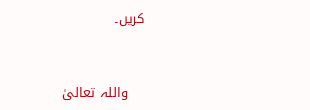کریں۔


    واللہ تعالیٰ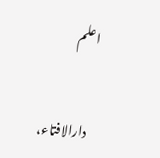اعلم


    دارالافتاء،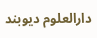دارالعلوم دیوبند